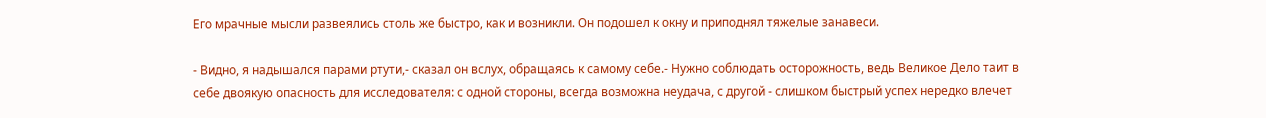Его мрачные мысли развеялись столь же быстро, как и возникли. Он подошел к окну и приподнял тяжелые занавеси.

- Видно, я надышался парами ртути,- сказал он вслух, обращаясь к самому себе.- Нужно соблюдать осторожность, ведь Великое Дело таит в себе двоякую опасность для исследователя: с одной стороны, всегда возможна неудача, с другой - слишком быстрый успех нередко влечет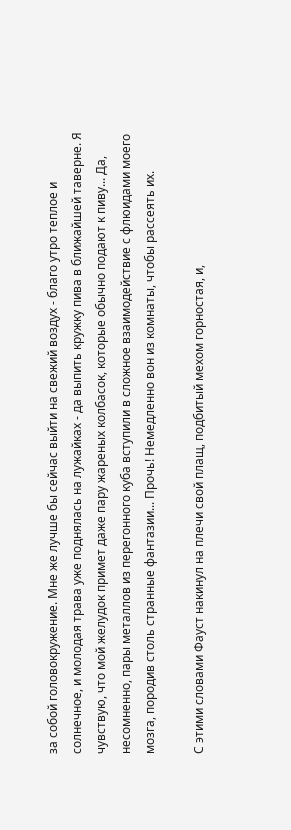за собой головокружение. Мне же лучше бы сейчас выйти на свежий воздух - благо утро теплое и солнечное, и молодая трава уже поднялась на лужайках - да выпить кружку пива в ближайшей таверне. Я чувствую, что мой желудок примет даже пару жареных колбасок, которые обычно подают к пиву... Да, несомненно, пары металлов из перегонного куба вступили в сложное взаимодействие с флюидами моего мозга, породив столь странные фантазии... Прочь! Немедленно вон из комнаты, чтобы рассеять их.

С этими словами Фауст накинул на плечи свой плащ, подбитый мехом горностая, и,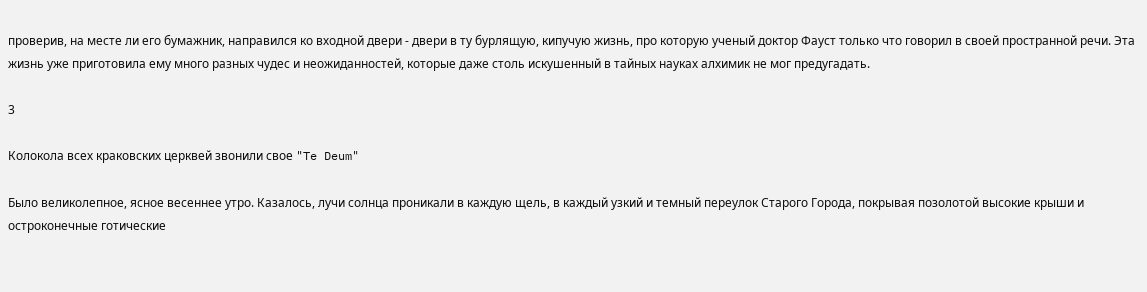проверив, на месте ли его бумажник, направился ко входной двери - двери в ту бурлящую, кипучую жизнь, про которую ученый доктор Фауст только что говорил в своей пространной речи. Эта жизнь уже приготовила ему много разных чудес и неожиданностей, которые даже столь искушенный в тайных науках алхимик не мог предугадать.

3

Колокола всех краковских церквей звонили свое "Te Deum"

Было великолепное, ясное весеннее утро. Казалось, лучи солнца проникали в каждую щель, в каждый узкий и темный переулок Старого Города, покрывая позолотой высокие крыши и остроконечные готические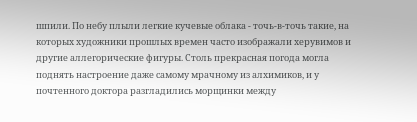шпили. По небу плыли легкие кучевые облака - точь-в-точь такие, на которых художники прошлых времен часто изображали херувимов и другие аллегорические фигуры. Столь прекрасная погода могла поднять настроение даже самому мрачному из алхимиков, и у почтенного доктора разгладились морщинки между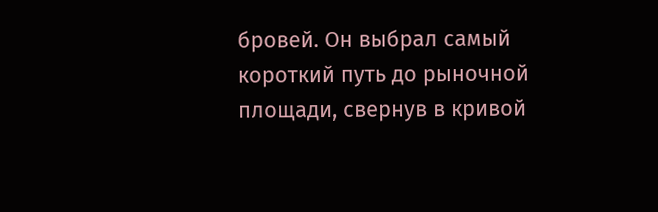бровей. Он выбрал самый короткий путь до рыночной площади, свернув в кривой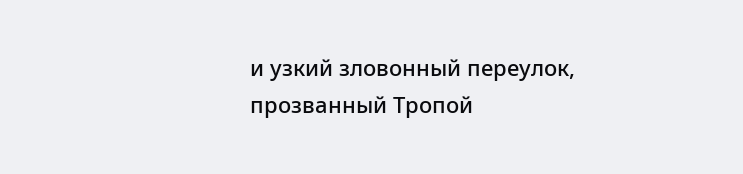и узкий зловонный переулок, прозванный Тропой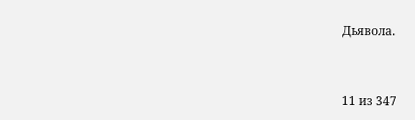Дьявола.



11 из 347